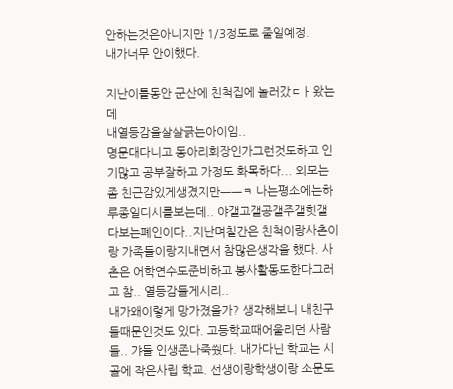안하는것은아니지만 1/3정도로 줄일예정.
내가너무 안이했다.

지난이틀동안 군산에 친척집에 놀러갔ㄷㅏ왔는데
내열등감을살살긁는아이임..
명문대다니고 동아리회장인가그런것도하고 인기많고 공부잘하고 가정도 화목하다... 외모는좀 친근감있게생겼지만ㅡㅡㅋ 나는평소에는하루종일디시를보는데.. 야갤고갤공갤주갤힛갤 다보는폐인이다..지난며칠간은 친척이랑사촌이랑 가족들이랑지내면서 참많은생각을 했다. 사촌은 어학연수도준비하고 봉사활동도한다그러고 참.. 열등감들게시리..
내가왜이렇게 망가졌을가? 생각해보니 내친구들때문인것도 있다. 고등학교때어울리던 사람들.. 갸들 인생존나죽쒔다. 내가다닌 학교는 시골에 작은사립 학교. 선생이랑학생이랑 소문도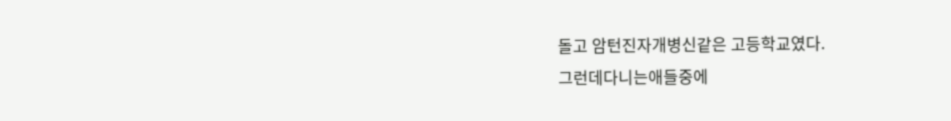돌고 암턴진자개병신같은 고등학교였다.
그런데다니는애들중에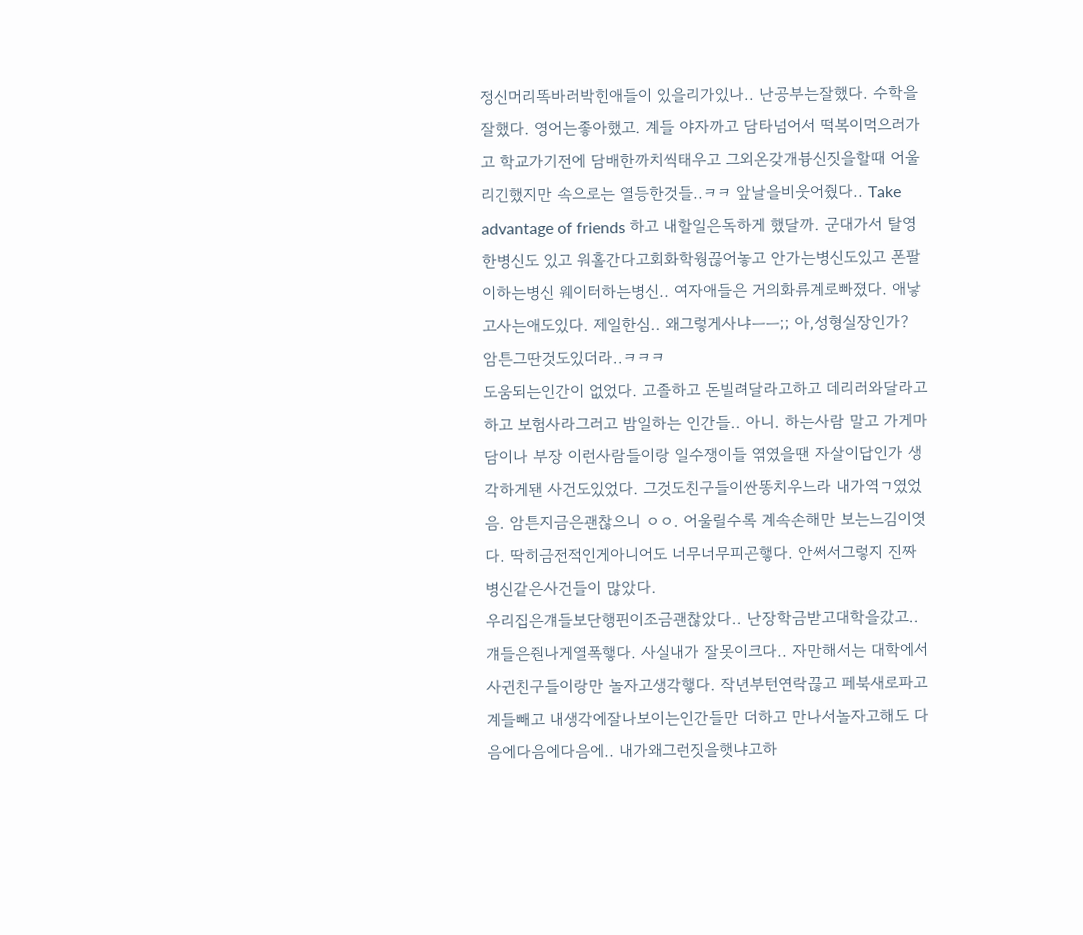정신머리똑바러박힌애들이 있을리가있나.. 난공부는잘했다. 수학을잘했다. 영어는좋아했고. 계들 야자까고 담타넘어서 떡복이먹으러가고 학교가기전에 담배한까치씩태우고 그외온갖개븅신짓을할때 어울리긴했지만 속으로는 열등한것들..ㅋㅋ 앞날을비웃어줬다.. Take advantage of friends 하고 내할일은독하게 했달까. 군대가서 탈영한병신도 있고 워홀간다고회화학웡끊어놓고 안가는병신도있고 폰팔이하는병신 웨이터하는병신.. 여자애들은 거의화류계로빠졌다. 애낳고사는애도있다. 제일한심.. 왜그렇게사냐ㅡㅡ;; 아,성형실장인가? 암튼그딴것도있더라..ㅋㅋㅋ
도움되는인간이 없었다. 고졸하고 돈빌려달라고하고 데리러와달라고하고 보험사라그러고 밤일하는 인간들.. 아니. 하는사람 말고 가게마담이나 부장 이런사람들이랑 일수쟁이들 엮였을땐 자살이답인가 생각하게됀 사건도있었다. 그것도친구들이싼똥치우느라 내가역ㄱ였었음. 암튼지금은괜찮으니 ㅇㅇ. 어울릴수록 계속손해만 보는느김이엿다. 딱히금전적인게아니어도 너무너무피곤햏다. 안써서그렇지 진짜병신같은사건들이 많았다.
우리집은걔들보단행핀이조금괜찮았다.. 난장학금받고대학을갔고.. 걔들은줜나게열폭햏다. 사실내가 잘못이크다.. 자만해서는 대학에서사귄친구들이랑만 놀자고생각햏다. 작년부턴연락끊고 페북새로파고 계들빼고 내생각에잘나보이는인간들만 더하고 만나서놀자고해도 다음에다음에다음에.. 내가왜그런짓을햇냐고하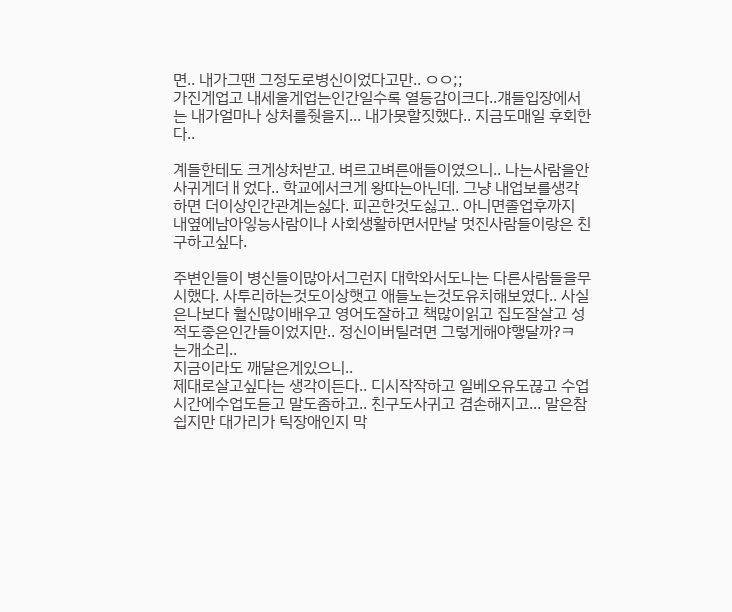면.. 내가그땐 그정도로병신이었다고만.. ㅇㅇ;;
가진게업고 내세울게업는인간일수록 열등감이크다..걔들입장에서는 내가얼마나 상처를줫을지... 내가못할짓했다.. 지금도매일 후회한다..

계들한테도 크게상처받고. 벼르고벼른애들이였으니.. 나는사람을안사귀게더ㅐ었다.. 학교에서크게 왕따는아닌데. 그냥 내업보를생각하면 더이상인간관계는싫다. 피곤한것도싫고.. 아니면졸업후까지 내옆에남아잏능사람이나 사회생활하면서만날 멋진사람들이랑은 친구하고싶다.

주변인들이 병신들이많아서그런지 대학와서도나는 다른사람들을무시했다. 사투리하는것도이상햇고 애들노는것도유치해보였다.. 사실은나보다 훨신많이배우고 영어도잘하고 책많이읽고 집도잘살고 성적도좋은인간들이었지만.. 정신이버틸려면 그렇게해야햏달까?ㅋ 는개소리..
지금이라도 깨달은게있으니..
제대로살고싶다는 생각이든다.. 디시작작하고 일베오유도끊고 수업시간에수업도듣고 말도좀하고.. 친구도사귀고 겸손해지고... 말은참쉽지만 대가리가 틱장애인지 막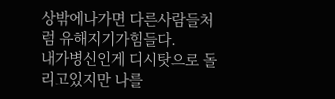상밖에나가면 다른사람들처럼 유해지기가힘들다.
내가병신인게 디시탓으로 돌리고있지만 나를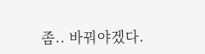좀.. 바꿔야겠다.